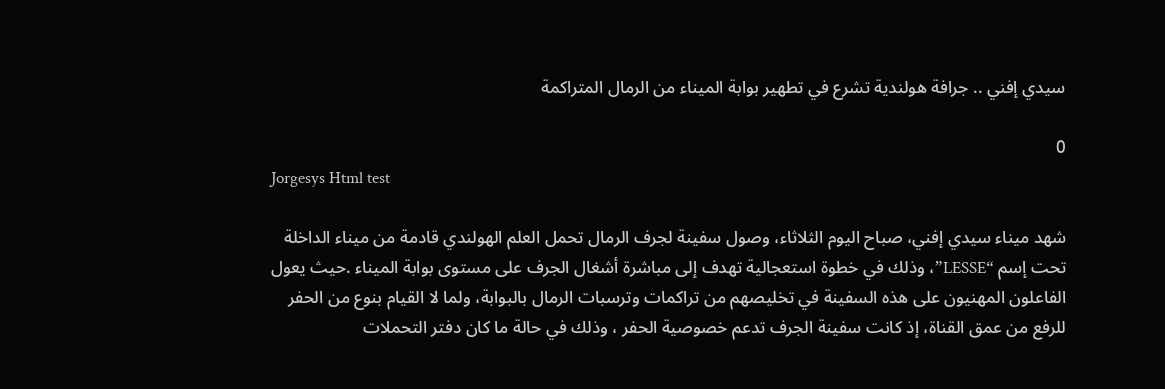سيدي إفني .. جرافة هولندية تشرع في تطهير بوابة الميناء من الرمال المتراكمة

0
Jorgesys Html test

شهد ميناء سيدي إفني، صباح اليوم الثلاثاء، وصول سفينة لجرف الرمال تحمل العلم الهولندي قادمة من ميناء الداخلة تحت إسم “LESSE”، وذلك في خطوة استعجالية تهدف إلى مباشرة أشغال الجرف على مستوى بوابة الميناء .حيث يعول الفاعلون المهنيون على هذه السفينة في تخليصهم من تراكمات وترسبات الرمال بالبوابة، ولما لا القيام بنوع من الحفر للرفع من عمق القناة، إذ كانت سفينة الجرف تدعم خصوصية الحفر ، وذلك في حالة ما كان دفتر التحملات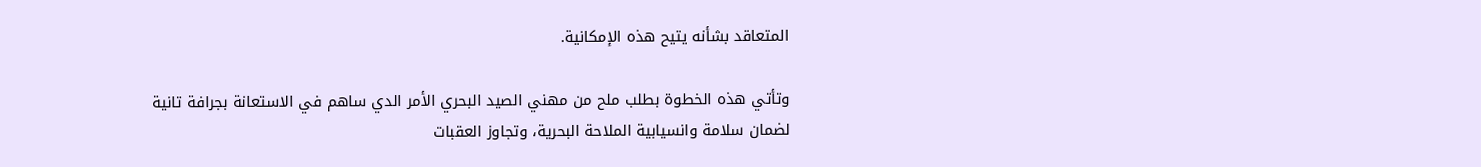المتعاقد بشأنه يتيح هذه الإمكانية.

وتأتي هذه الخطوة بطلب ملح من مهني الصيد البحري الأمر الدي ساهم في الاستعانة بجرافة تانية لضمان سلامة وانسيابية الملاحة البحرية، وتجاوز العقبات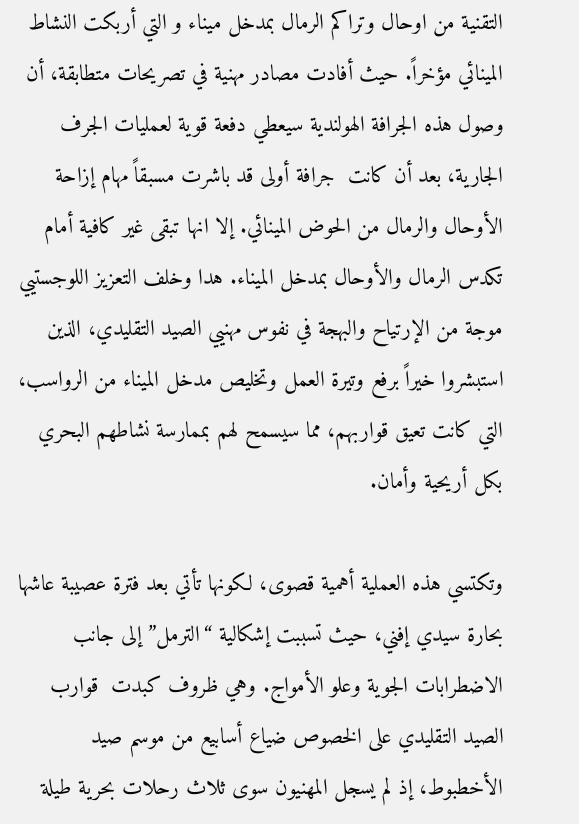التقنية من اوحال وتراكم الرمال بمدخل ميناء و التي أربكت النشاط المينائي مؤخراً. حيث أفادت مصادر مهنية في تصريحات متطابقة، أن وصول هذه الجرافة الهولندية سيعطي دفعة قوية لعمليات الجرف الجارية، بعد أن كانت  جرافة أولى قد باشرت مسبقاً مهام إزاحة الأوحال والرمال من الحوض المينائي. إلا انها تبقى غير كافية أمام تكدس الرمال والأوحال بمدخل الميناء. هدا وخلف التعزيز اللوجستيي موجة من الإرتياح والبهجة في نفوس مهنيي الصيد التقليدي، الذين استبشروا خيراً برفع وتيرة العمل وتخليص مدخل الميناء من الرواسب، التي كانت تعيق قواربهم، مما سيسمح لهم بممارسة نشاطهم البحري بكل أريحية وأمان.

وتكتسي هذه العملية أهمية قصوى، لكونها تأتي بعد فترة عصيبة عاشها بحارة سيدي إفني، حيث تسببت إشكالية “الترمل” إلى جانب الاضطرابات الجوية وعلو الأمواج. وهي ظروف كبدت  قوارب الصيد التقليدي على الخصوص ضياع أسابيع من موسم صيد الأخطبوط، إذ لم يسجل المهنيون سوى ثلاث رحلات بحرية طيلة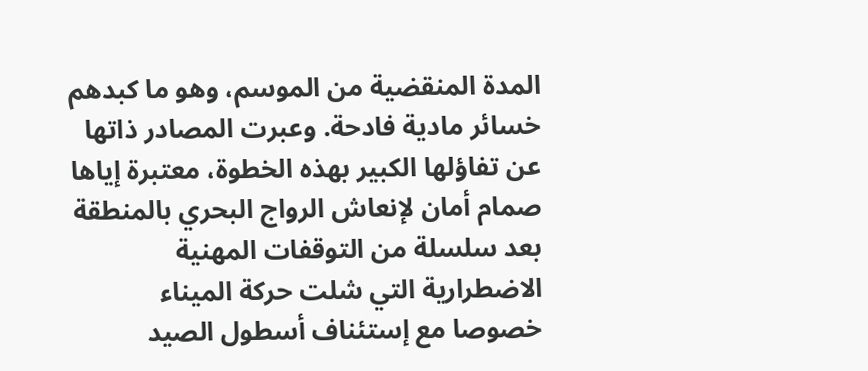المدة المنقضية من الموسم، وهو ما كبدهم خسائر مادية فادحة. وعبرت المصادر ذاتها عن تفاؤلها الكبير بهذه الخطوة، معتبرة إياها صمام أمان لإنعاش الرواج البحري بالمنطقة بعد سلسلة من التوقفات المهنية الاضطرارية التي شلت حركة الميناء خصوصا مع إستئناف أسطول الصيد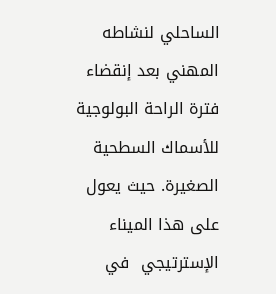الساحلي لنشاطه المهني بعد إنقضاء فترة الراحة البولوجية للأسماك السطحية الصغيرة. حيث يعول على هذا الميناء الإسترتيجي  في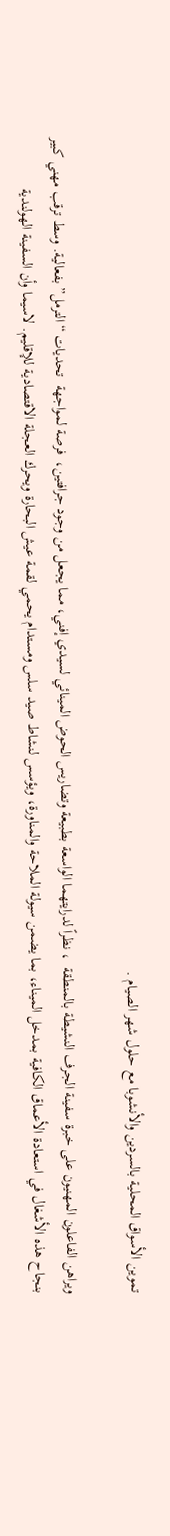تموين الأسواق المحلية بالسردين والأنشوبا مع حلول شهر الصيام .

ويراهن الفاعلون المهنيون على خبرة سفينة الجرف النشيطة بالمنطقة  ، نظراً لدرايتهما الواسعة بطبيعة وتضاريس الحوض المينائي لسيدي إفني، مما يجعل من وجود جرافتين،  فرصة لمواجهة  تحديات “الترمل” بفعالية. وسط ترقب مهني كبير بنجاح هذه الأشغال في استعادة الأعماق الكافية بمدخل الميناء، بما يضمن سيولة الملاحة والمناورة، ويؤسس لنشاط صيد سلس ومستدام يحمي لقمة عيش البحارة ويحرك العجلة الاقتصادية للإقليم. لاسيما وأن السفينة الهولندية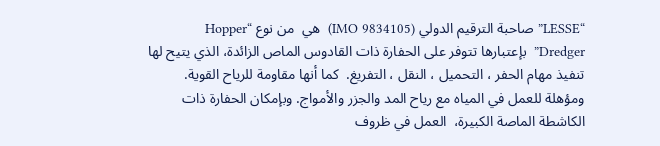“LESSE” صاحبة الترقيم الدولي (IMO 9834105)  هي  من نوع “Hopper Dredger”  بإعتبارها تتوفر على الحفارة ذات القادوس الماص الزائدة، الذي يتيح لها تنفيذ مهام الحفر ، التحميل ، النقل ، التفريغ.  كما أنها مقاومة للرياح القوية. ومؤهلة للعمل في المياه مع رياح المد والجزر والأمواج. وبإمكان الحفارة ذات الكاشطة الماصة الكبيرة،  العمل في ظروف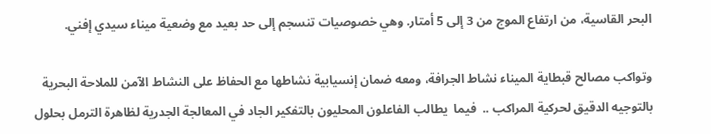البحر القاسية، من ارتفاع الموج من 3 إلى 5 أمتار. وهي خصوصيات تنسجم إلى حد بعيد مع وضعية ميناء سيدي إفني.

وتواكب مصالح قبطاية الميناء نشاط الجرافة، ومعه ضمان إنسيابية نشاطها مع الحفاظ على النشاط الآمن للملاحة البحرية بالتوجيه الدقيق لحركية المراكب ..  فيما  يطالب الفاعلون المحليون بالتفكير الجاد في المعالجة الجدرية لظاهرة الترمل بحلول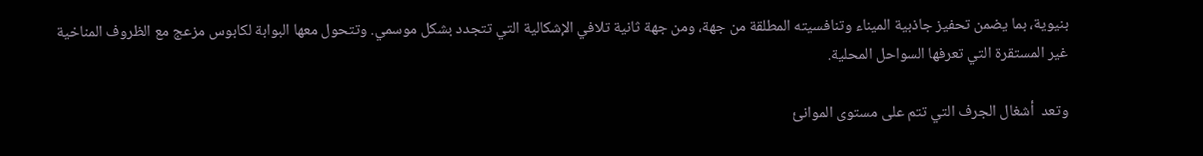بنيوية، بما يضمن تحفيز جاذبية الميناء وتنافسيته المطلقة من جهة، ومن جهة ثانية تلافي الإشكالية التي تتجدد بشكل موسمي. وتتحول معها البوابة لكابوس مزعج مع الظروف المناخية غير المستقرة التي تعرفها السواحل المحلية.

وتعد  أشغال الجرف التي تتم على مستوى الموانئ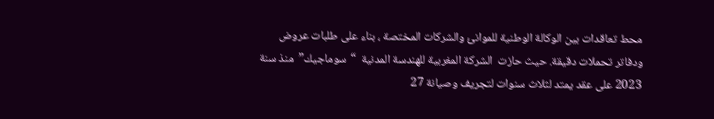محط تعاقدات بين الوكالة الوطنية للموانئ والشركات المختصة ، بناء على طلبات عروض ودفاتر تحملات دقيقة. حيث حازت  الشركة المغربية للهندسة المدنية  “سوماجيك”  منذ سنة 2023 على عقد يمتد لثلاث سنوات لتجريف وصيانة 27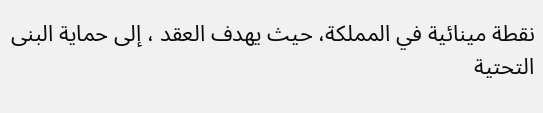نقطة مينائية في المملكة، حيث يهدف العقد ، إلى حماية البنى التحتية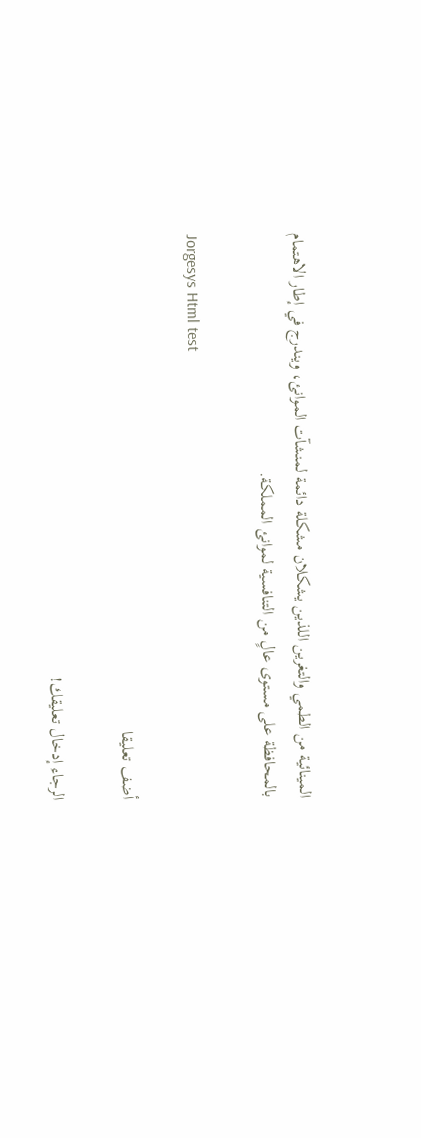المينائية من الطمي والتغرين اللذين يشكلان مشكلة دائمة لمنشآت الموانئ، ويندرج في إطار الاهتمام بالمحافظة على مستوى عالٍ من التنافسية لموانئ المملكة.

Jorgesys Html test

أضف تعليقا

الرجاء إدخال تعليقك!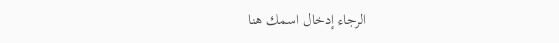الرجاء إدخال اسمك هنا